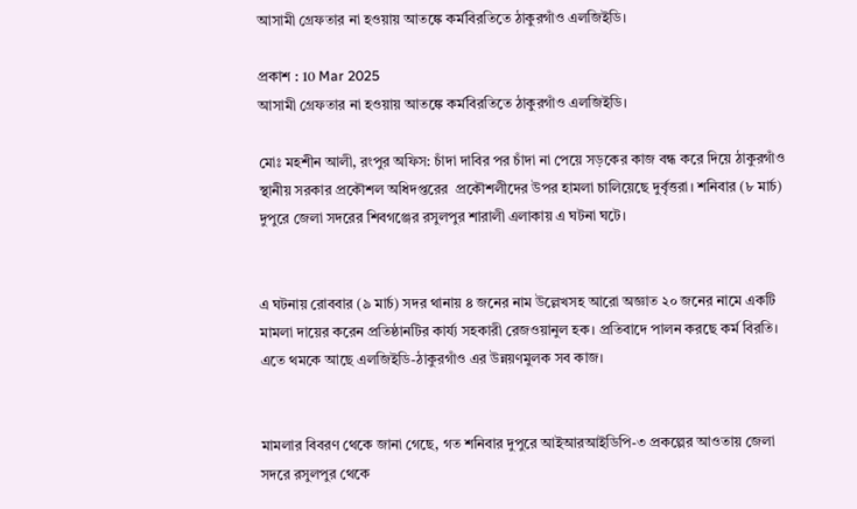আসামী গ্রেফতার না হওয়ায় আতঙ্কে কর্মবিরতিতে ঠাকুরগাঁও এলজিইডি।

প্রকাশ : 10 Mar 2025
আসামী গ্রেফতার না হওয়ায় আতঙ্কে কর্মবিরতিতে ঠাকুরগাঁও এলজিইডি।

মোঃ মহশীন আলী, রংপুর অফিস: চাঁদা দাবির পর চাঁদা না পেয়ে সড়কের কাজ বন্ধ করে দিয়ে ঠাকুরগাঁও স্থানীয় সরকার প্রকৌশল অধিদপ্তরের  প্রকৌশলীদের উপর হামলা চালিয়েছে দুর্বৃত্তরা। শনিবার (৮ মার্চ) দুপুরে জেলা সদরের শিবগঞ্জের রসুলপুর শারালী এলাকায় এ ঘটনা ঘটে।


এ ঘটনায় রোববার (৯ মার্চ) সদর থানায় ৪ জনের নাম উল্লেখসহ আরো অজ্ঞাত ২০ জনের নামে একটি মামলা দায়ের করেন প্রতিষ্ঠানটির কার্য্য সহকারী রেজওয়ানুল হক। প্রতিবাদে পালন করছে কর্ম বিরতি। এতে থমকে আছে এলজিইডি-ঠাকুরগাঁও এর উন্নয়ণমুলক সব কাজ।


মামলার বিবরণ থেকে জানা গেছে, গত শনিবার দুপুরে আইআরআইডিপি-৩ প্রকল্পের আওতায় জেলা সদরে রসুলপুর থেকে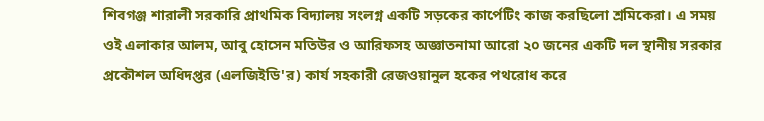শিবগঞ্জ শারালী সরকারি প্রাথমিক বিদ্যালয় সংলগ্ন একটি সড়কের কার্পেটিং কাজ করছিলো শ্রমিকেরা। এ সময় ওই এলাকার আলম, আবু হোসেন মতিউর ও আরিফসহ অজ্ঞাতনামা আরো ২০ জনের একটি দল স্থানীয় সরকার প্রকৌশল অধিদপ্তর (এলজিইডি'র) কার্য সহকারী রেজওয়ানুল হকের পথরোধ করে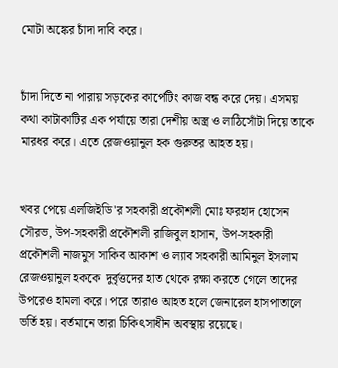মোটা অঙ্কের চাঁদা দাবি করে।


চাঁদা দিতে না পারায় সড়কের কার্পেটিং কাজ বন্ধ করে দেয়। এসময় কথা কাটাকাটির এক পর্যায়ে তারা দেশীয় অস্ত্র ও লাঠিসোঁটা দিয়ে তাকে মারধর করে। এতে রেজওয়ানুল হক গুরুতর আহত হয়।


খবর পেয়ে এলজিইডি'র সহকারী প্রকৌশলী মোঃ ফরহাদ হোসেন সৌরভ, উপ-সহকারী প্রকৌশলী রাজিবুল হাসান, উপ-সহকারী প্রকৌশলী নাজমুস সাকিব আকাশ ও ল্যাব সহকারী আমিনুল ইসলাম রেজওয়ানুল হককে  দুর্বৃত্তদের হাত থেকে রক্ষা করতে গেলে তাদের উপরেও হামলা করে। পরে তারাও আহত হলে জেনারেল হাসপাতালে ভর্তি হয়। বর্তমানে তারা চিকিৎসাধীন অবস্থায় রয়েছে।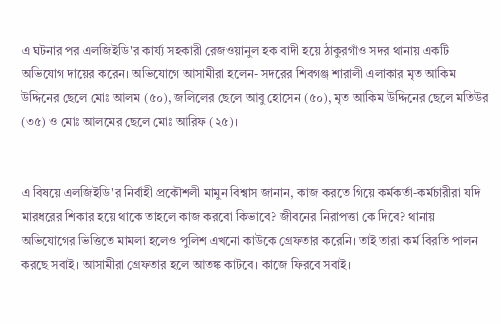এ ঘটনার পর এলজিইডি'র কার্য্য সহকারী রেজওয়ানুল হক বাদী হয়ে ঠাকুরগাঁও সদর থানায় একটি অভিযোগ দায়ের করেন। অভিযোগে আসামীরা হলেন- সদরের শিবগঞ্জ শারালী এলাকার মৃত আকিম উদ্দিনের ছেলে মোঃ আলম (৫০), জলিলের ছেলে আবু হোসেন (৫০), মৃত আকিম উদ্দিনের ছেলে মতিউর (৩৫) ও মোঃ আলমের ছেলে মোঃ আরিফ (২৫)।


এ বিষয়ে এলজিইডি'র নির্বাহী প্রকৌশলী মামুন বিশ্বাস জানান, কাজ করতে গিয়ে কর্মকর্তা-কর্মচারীরা যদি মারধরের শিকার হয়ে থাকে তাহলে কাজ করবো কিভাবে? জীবনের নিরাপত্তা কে দিবে? থানায় অভিযোগের ভিত্তিতে মামলা হলেও পুলিশ এখনো কাউকে গ্রেফতার করেনি। তাই তারা কর্ম বিরতি পালন করছে সবাই। আসামীরা গ্রেফতার হলে আতঙ্ক কাটবে। কাজে ফিরবে সবাই।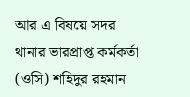আর এ বিষয়ে সদর থানার ভারপ্রাপ্ত কর্মকর্তা (ওসি) শহিদুর রহমান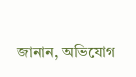জানান, অভিযোগ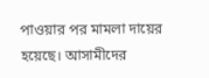পাওয়ার পর মামলা দায়ের হয়েছে। আসামীদের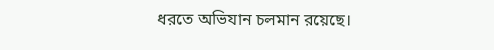ধরতে অভিযান চলমান রয়েছে।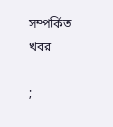সম্পর্কিত খবর

;